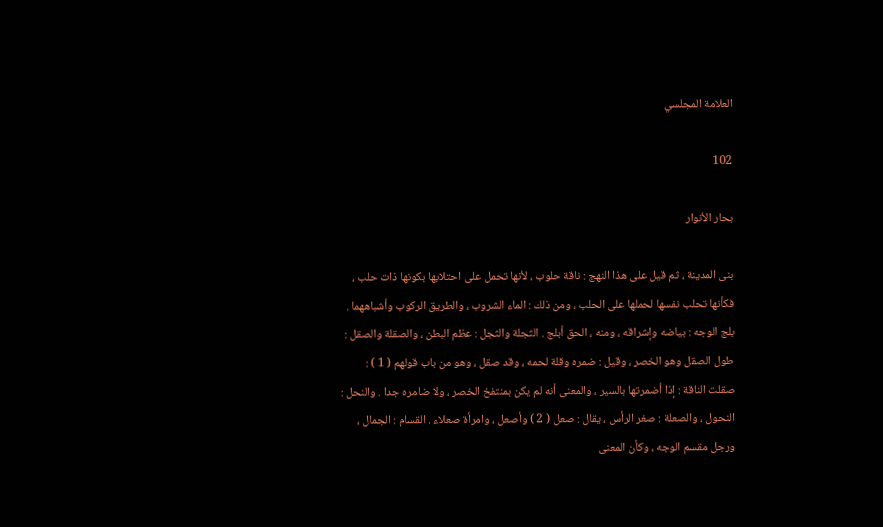العلامة المجلسي

102

بحار الأنوار

بنى المدينة ، ثم قيل على هذا النهج : ناقة حلوب ، لأنها تحمل على احتلابها بكونها ذات حلب ، فكأنها تحلب نفسها لحملها على الحلب ، ومن ذلك : الماء الشروب ، والطريق الركوب وأشباههما . بلج الوجه : بياضه وإشراقه ، ومنه ، الحق أبلج . الثجلة والثجل : عظم البطن ، والصقلة والصقل : طول الصقل وهو الخصر ، وقيل : ضمره وقلة لحمه ، وقد صقل ، وهو من باب قولهم ( 1 ) : صقلت الناقة : إذا أضمرتها بالسير ، والمعنى أنه لم يكن بمنتفخ الخصر ، ولا ضامره جدا . والنحل : النحول ، والصعلة : صغر الرأس ، يقال : صعل ( 2 ) وأصعل ، وامرأة صعلاء . القسام : الجمال ، ورجل مقسم الوجه ، وكأن المعنى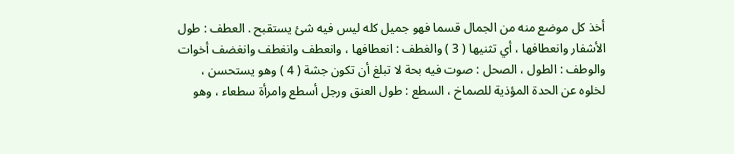أخذ كل موضع منه من الجمال قسما فهو جميل كله ليس فيه شئ يستقبح . العطف : طول الأشفار وانعطافها ، أي تثنيها ( 3 ) والغطف : انعطافها ، وانعطف وانغطف وانغضف أخوات والوطف : الطول ، الصحل : صوت فيه بحة لا تبلغ أن تكون جشة ( 4 ) وهو يستحسن ، لخلوه عن الحدة المؤذية للصماخ ، السطع : طول العنق ورجل أسطع وامرأة سطعاء ، وهو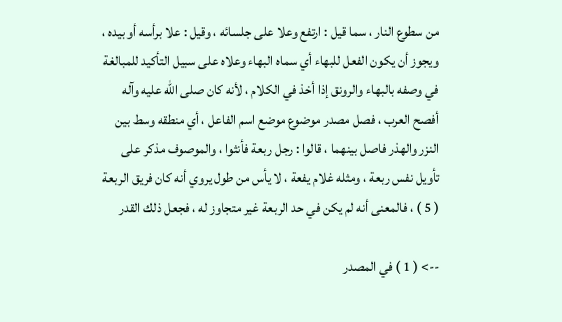من سطوع النار ، سما قيل : ارتفع وعلا على جلسائه ، وقيل : علا برأسه أو بيده ، ويجوز أن يكون الفعل للبهاء أي سماه البهاء وعلاه على سبيل التأكيد للمبالغة في وصفه بالبهاء والرونق إذا أخذ في الكلام ، لأنه كان صلى الله عليه وآله أفصح العرب ، فصل مصدر موضوع موضع اسم الفاعل ، أي منطقه وسط بين النزر والهذر فاصل بينهما ، قالوا : رجل ربعة فأنثوا ، والموصوف مذكر على تأويل نفس ربعة ، ومثله غلام يفعة ، لا يأس من طول يروي أنه كان فريق الربعة ( 5 ) ، فالمعنى أنه لم يكن في حد الربعة غير متجاوز له ، فجعل ذلك القدر

--> ( 1 ) في المصدر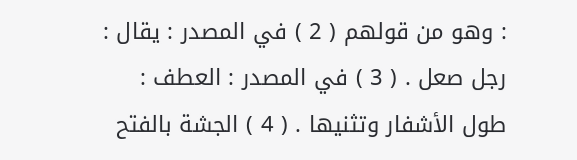: وهو من قولهم ( 2 ) في المصدر : يقال : رجل صعل . ( 3 ) في المصدر : العطف : طول الأشفار وتثنيها . ( 4 ) الجشة بالفتح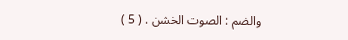والضم : الصوت الخشن . ( 5 )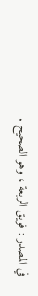في المصدر : فويق الربعة ، وهو الصحيح .